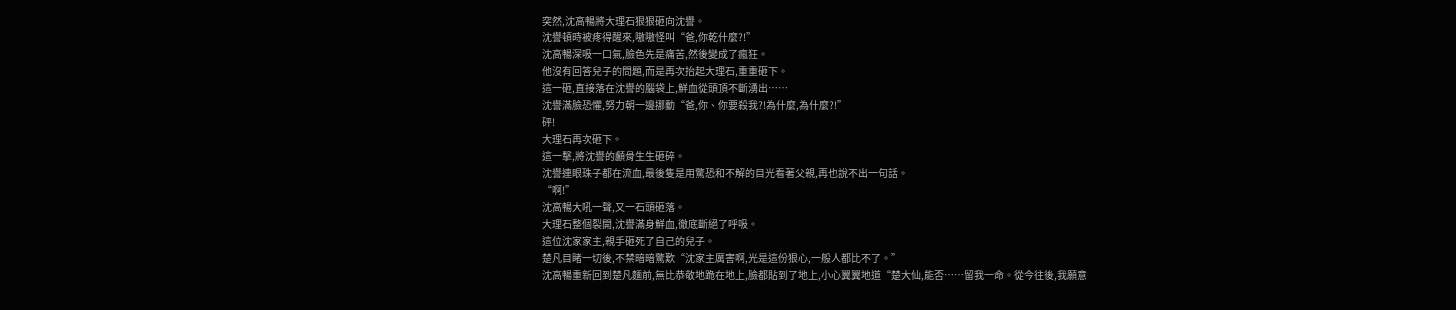突然,沈高暢將大理石狠狠砸向沈譽。
沈譽頓時被疼得醒來,嗷嗷怪叫“爸,你乾什麼?!”
沈高暢深吸一口氣,臉色先是痛苦,然後變成了瘋狂。
他沒有回答兒子的問題,而是再次抬起大理石,重重砸下。
這一砸,直接落在沈譽的腦袋上,鮮血從頭頂不斷湧出……
沈譽滿臉恐懼,努力朝一邊挪動“爸,你、你要殺我?!為什麼,為什麼?!”
砰!
大理石再次砸下。
這一擊,將沈譽的顱骨生生砸碎。
沈譽連眼珠子都在流血,最後隻是用驚恐和不解的目光看著父親,再也說不出一句話。
“啊!”
沈高暢大吼一聲,又一石頭砸落。
大理石整個裂開,沈譽滿身鮮血,徹底斷絕了呼吸。
這位沈家家主,親手砸死了自己的兒子。
楚凡目睹一切後,不禁暗暗驚歎“沈家主厲害啊,光是這份狠心,一般人都比不了。”
沈高暢重新回到楚凡麵前,無比恭敬地跪在地上,臉都貼到了地上,小心翼翼地道“楚大仙,能否……留我一命。從今往後,我願意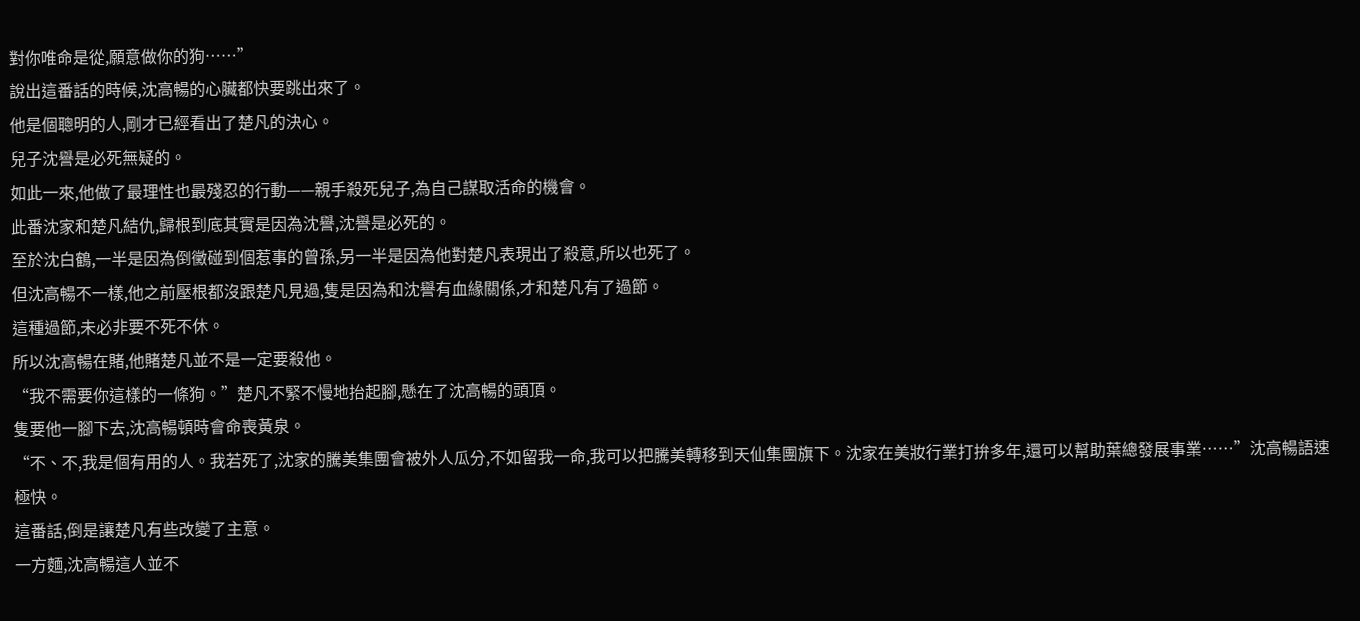對你唯命是從,願意做你的狗……”
說出這番話的時候,沈高暢的心臟都快要跳出來了。
他是個聰明的人,剛才已經看出了楚凡的決心。
兒子沈譽是必死無疑的。
如此一來,他做了最理性也最殘忍的行動——親手殺死兒子,為自己謀取活命的機會。
此番沈家和楚凡結仇,歸根到底其實是因為沈譽,沈譽是必死的。
至於沈白鶴,一半是因為倒黴碰到個惹事的曾孫,另一半是因為他對楚凡表現出了殺意,所以也死了。
但沈高暢不一樣,他之前壓根都沒跟楚凡見過,隻是因為和沈譽有血緣關係,才和楚凡有了過節。
這種過節,未必非要不死不休。
所以沈高暢在賭,他賭楚凡並不是一定要殺他。
“我不需要你這樣的一條狗。”楚凡不緊不慢地抬起腳,懸在了沈高暢的頭頂。
隻要他一腳下去,沈高暢頓時會命喪黃泉。
“不、不,我是個有用的人。我若死了,沈家的騰美集團會被外人瓜分,不如留我一命,我可以把騰美轉移到天仙集團旗下。沈家在美妝行業打拚多年,還可以幫助葉總發展事業……”沈高暢語速極快。
這番話,倒是讓楚凡有些改變了主意。
一方麵,沈高暢這人並不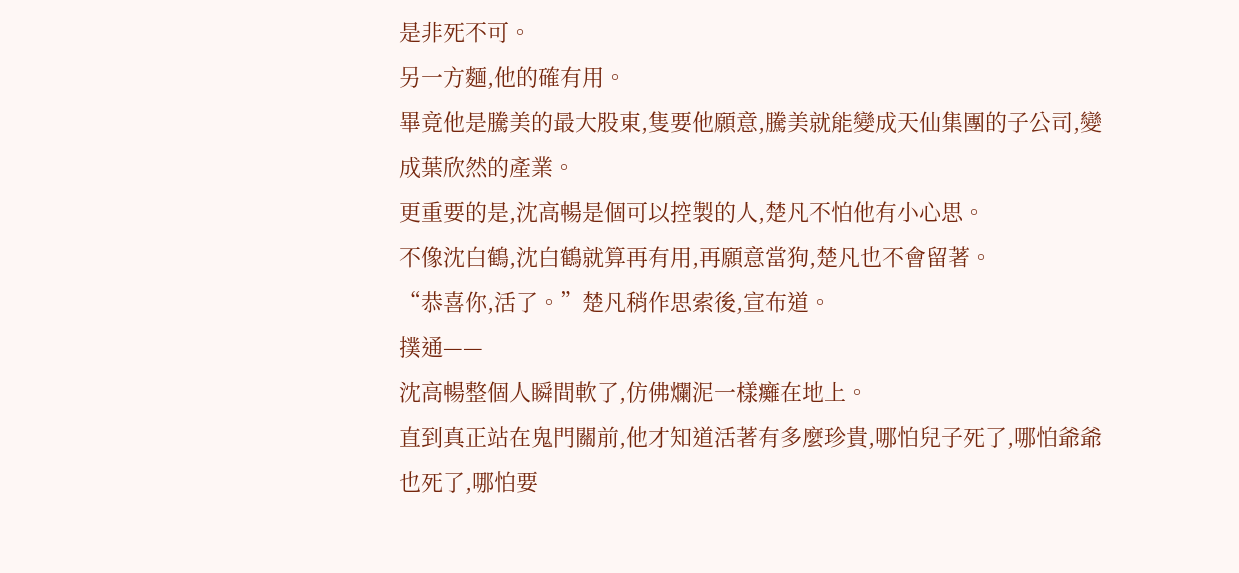是非死不可。
另一方麵,他的確有用。
畢竟他是騰美的最大股東,隻要他願意,騰美就能變成天仙集團的子公司,變成葉欣然的產業。
更重要的是,沈高暢是個可以控製的人,楚凡不怕他有小心思。
不像沈白鶴,沈白鶴就算再有用,再願意當狗,楚凡也不會留著。
“恭喜你,活了。”楚凡稍作思索後,宣布道。
撲通——
沈高暢整個人瞬間軟了,仿佛爛泥一樣癱在地上。
直到真正站在鬼門關前,他才知道活著有多麼珍貴,哪怕兒子死了,哪怕爺爺也死了,哪怕要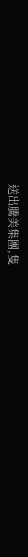送出騰美集團,隻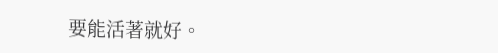要能活著就好。